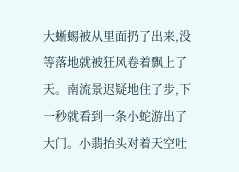大蜥蜴被从里面扔了出来,没等落地就被狂风卷着飘上了天。南流景迟疑地住了步,下一秒就看到一条小蛇游出了大门。小翡抬头对着天空吐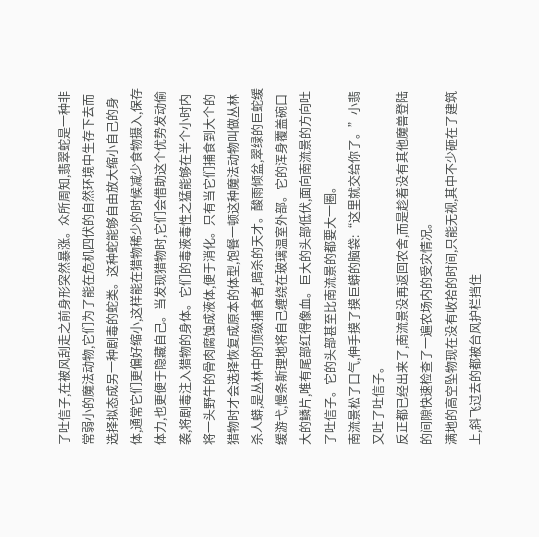了吐信子,在被风刮走之前身形突然暴涨。众所周知,翡翠蛇是一种非常弱小的魔法动物,它们为了能在危机四伏的自然环境中生存下去而选择拟态成另一种剧毒的蛇类。这种蛇能够自由放大缩小自己的身体,通常它们更偏好缩小,这样能在猎物稀少的时候减少食物摄入,保存体力,也更便于隐藏自己。当发现猎物时,它们会借助这个优势发动偷袭,将剧毒注入猎物的身体。它们的毒液毒性之猛能够在半个小时内将一头野牛的骨肉腐蚀成液体,便于消化。只有当它们捕食到大个的猎物时才会选择恢复成原本的体型,饱餐一顿这种魔法动物叫做丛林杀人蟒,是丛林中的顶级捕食者,暗杀的天才。酸雨倾盆,翠绿的巨蛇缓缓游弋,慢条斯理地将自己缠绕在玻璃温室外部。它的浑身覆盖碗口大的鳞片,唯有尾部红得像血。巨大的头部低伏,面向南流景的方向吐了吐信子。它的头部甚至比南流景的都要大一圈。
南流景松了口气,伸手摸了摸巨蟒的脑袋:“这里就交给你了。”小翡又吐了吐信子。
反正都已经出来了,南流景没再返回农舍,而是趁着没有其他魔兽登陆的间隙快速检查了一遍农场内的受灾情况。
满地的高空坠物现在没有收拾的时间,只能无视,其中不少砸在了建筑上,斜飞过去的都被台风护栏挡住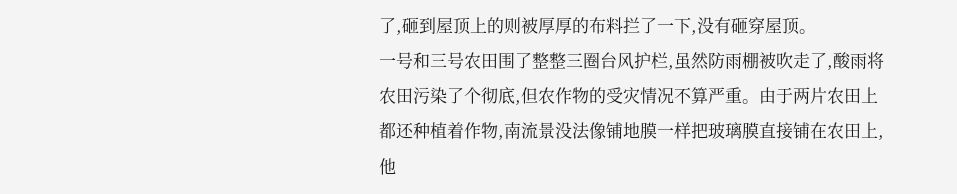了,砸到屋顶上的则被厚厚的布料拦了一下,没有砸穿屋顶。
一号和三号农田围了整整三圈台风护栏,虽然防雨棚被吹走了,酸雨将农田污染了个彻底,但农作物的受灾情况不算严重。由于两片农田上都还种植着作物,南流景没法像铺地膜一样把玻璃膜直接铺在农田上,他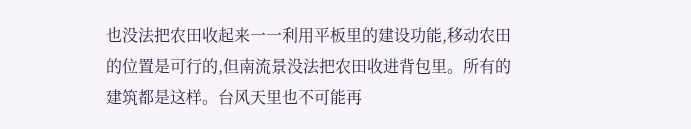也没法把农田收起来一一利用平板里的建设功能,移动农田的位置是可行的,但南流景没法把农田收进背包里。所有的建筑都是这样。台风天里也不可能再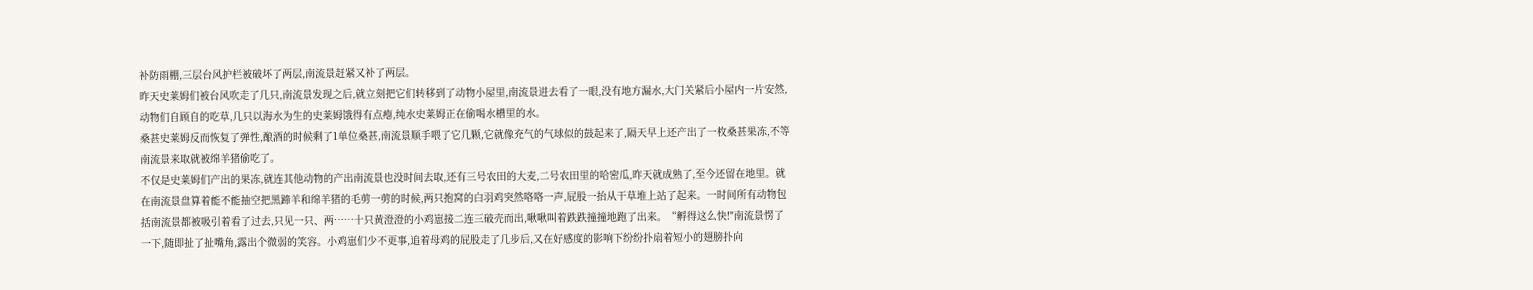补防雨棚,三层台风护栏被破坏了两层,南流景赶紧又补了两层。
昨天史莱姆们被台风吹走了几只,南流景发现之后,就立刻把它们转移到了动物小屋里,南流景进去看了一眼,没有地方漏水,大门关紧后小屋内一片安然,动物们自顾自的吃草,几只以海水为生的史莱姆饿得有点瘪,纯水史莱姆正在偷喝水槽里的水。
桑甚史莱姆反而恢复了弹性,酿酒的时候剩了1单位桑甚,南流景顺手喂了它几颗,它就像充气的气球似的鼓起来了,隔天早上还产出了一枚桑甚果冻,不等南流景来取就被绵羊猪偷吃了。
不仅是史莱姆们产出的果冻,就连其他动物的产出南流景也没时间去取,还有三号农田的大麦,二号农田里的哈密瓜,昨天就成熟了,至今还留在地里。就在南流景盘算着能不能抽空把黑蹄羊和绵羊猪的毛剪一剪的时候,两只抱窝的白羽鸡突然咯咯一声,屁股一抬从干草堆上站了起来。一时间所有动物包括南流景都被吸引着看了过去,只见一只、两……十只黄澄澄的小鸡崽接二连三破壳而出,啾啾叫着跌跌撞撞地跑了出来。“孵得这么快!"南流景愣了一下,随即扯了扯嘴角,露出个微弱的笑容。小鸡崽们少不更事,追着母鸡的屁股走了几步后,又在好感度的影响下纷纷扑扇着短小的翅膀扑向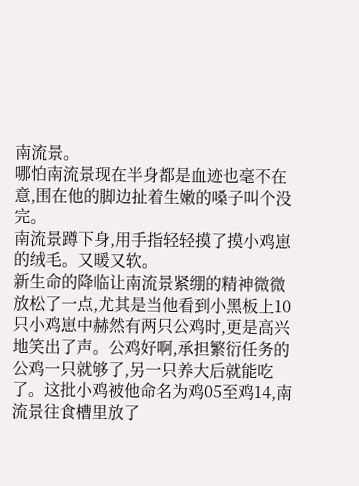南流景。
哪怕南流景现在半身都是血迹也毫不在意,围在他的脚边扯着生嫩的嗓子叫个没完。
南流景蹲下身,用手指轻轻摸了摸小鸡崽的绒毛。又暖又软。
新生命的降临让南流景紧绷的精神微微放松了一点,尤其是当他看到小黑板上10只小鸡崽中赫然有两只公鸡时,更是高兴地笑出了声。公鸡好啊,承担繁衍任务的公鸡一只就够了,另一只养大后就能吃了。这批小鸡被他命名为鸡05至鸡14,南流景往食槽里放了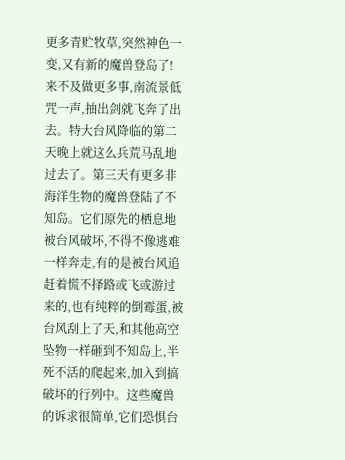更多青贮牧草,突然神色一变,又有新的魔兽登岛了!
来不及做更多事,南流景低咒一声,抽出剑就飞奔了出去。特大台风降临的第二天晚上就这么兵荒马乱地过去了。第三天有更多非海洋生物的魔兽登陆了不知岛。它们原先的栖息地被台风破坏,不得不像逃难一样奔走,有的是被台风追赶着慌不择路或飞或游过来的,也有纯粹的倒霉蛋,被台风刮上了天,和其他高空坠物一样砸到不知岛上,半死不活的爬起来,加入到搞破坏的行列中。这些魔兽的诉求很简单,它们恐惧台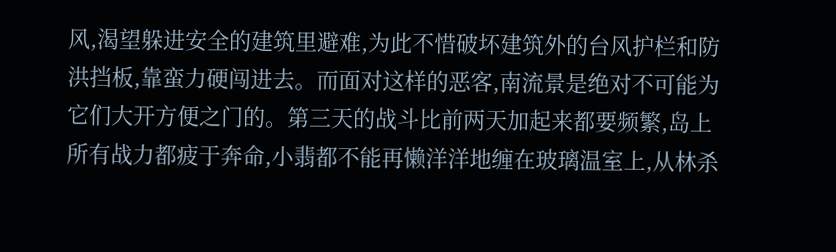风,渴望躲进安全的建筑里避难,为此不惜破坏建筑外的台风护栏和防洪挡板,靠蛮力硬闯进去。而面对这样的恶客,南流景是绝对不可能为它们大开方便之门的。第三天的战斗比前两天加起来都要频繁,岛上所有战力都疲于奔命,小翡都不能再懒洋洋地缠在玻璃温室上,从林杀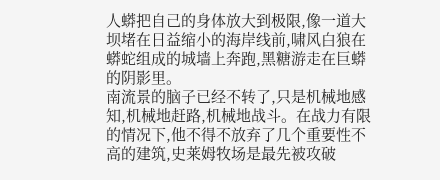人蟒把自己的身体放大到极限,像一道大坝堵在日益缩小的海岸线前,啸风白狼在蟒蛇组成的城墙上奔跑,黑糖游走在巨蟒的阴影里。
南流景的脑子已经不转了,只是机械地感知,机械地赶路,机械地战斗。在战力有限的情况下,他不得不放弃了几个重要性不高的建筑,史莱姆牧场是最先被攻破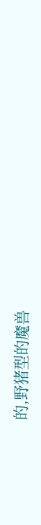的,野猪型的魔兽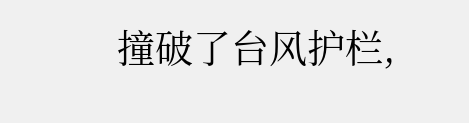撞破了台风护栏,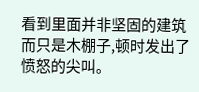看到里面并非坚固的建筑而只是木棚子,顿时发出了愤怒的尖叫。